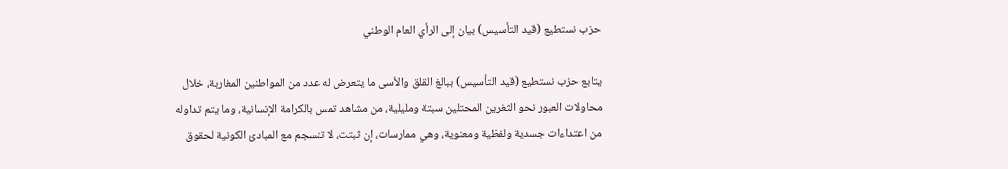حزب نستطيع (قيد التأسيس) بيان إلى الرأي العام الوطني

يتابع حزب نستطيع (قيد التأسيس) ببالغ القلق والأسى ما يتعرض له عدد من المواطنين المغاربة، خلال محاولات العبور نحو الثغرين المحتلين سبتة ومليلية، من مشاهد تمس بالكرامة الإنسانية، وما يتم تداوله من اعتداءات جسدية ولفظية ومعنوية، وهي ممارسات، إن ثبتت، لا تنسجم مع المبادئ الكونية لحقوق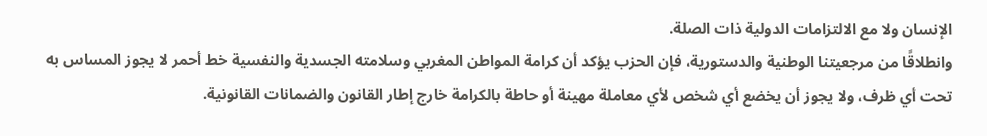الإنسان ولا مع الالتزامات الدولية ذات الصلة.
وانطلاقًا من مرجعيتنا الوطنية والدستورية، فإن الحزب يؤكد أن كرامة المواطن المغربي وسلامته الجسدية والنفسية خط أحمر لا يجوز المساس به تحت أي ظرف، ولا يجوز أن يخضع أي شخص لأي معاملة مهينة أو حاطة بالكرامة خارج إطار القانون والضمانات القانونية.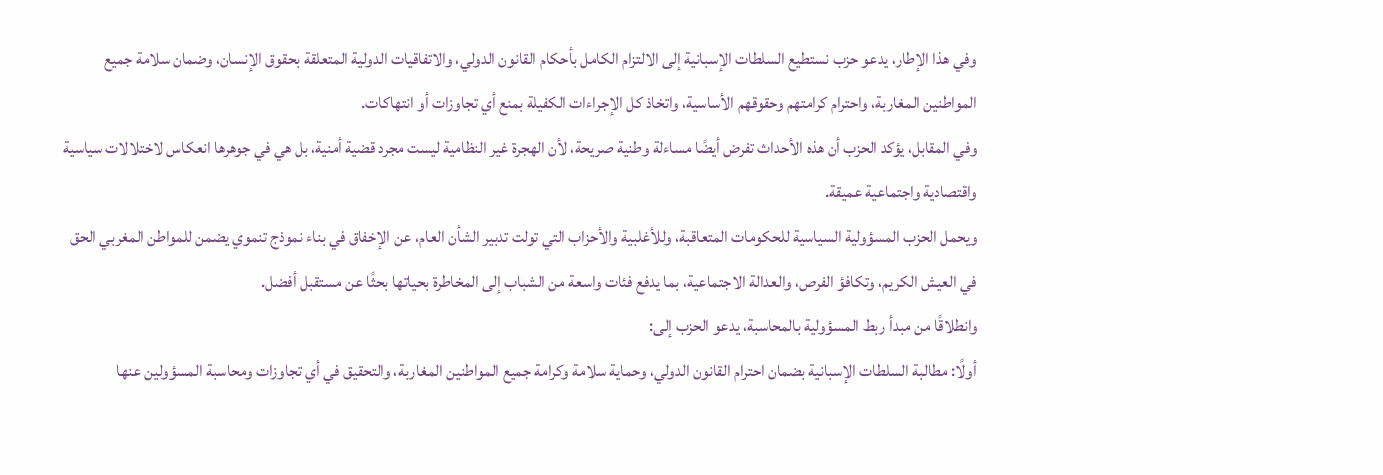وفي هذا الإطار، يدعو حزب نستطيع السلطات الإسبانية إلى الالتزام الكامل بأحكام القانون الدولي، والاتفاقيات الدولية المتعلقة بحقوق الإنسان، وضمان سلامة جميع المواطنين المغاربة، واحترام كرامتهم وحقوقهم الأساسية، واتخاذ كل الإجراءات الكفيلة بمنع أي تجاوزات أو انتهاكات.
وفي المقابل، يؤكد الحزب أن هذه الأحداث تفرض أيضًا مساءلة وطنية صريحة، لأن الهجرة غير النظامية ليست مجرد قضية أمنية، بل هي في جوهرها انعكاس لاختلالات سياسية واقتصادية واجتماعية عميقة.
ويحمل الحزب المسؤولية السياسية للحكومات المتعاقبة، وللأغلبية والأحزاب التي تولت تدبير الشأن العام، عن الإخفاق في بناء نموذج تنموي يضمن للمواطن المغربي الحق في العيش الكريم، وتكافؤ الفرص، والعدالة الاجتماعية، بما يدفع فئات واسعة من الشباب إلى المخاطرة بحياتها بحثًا عن مستقبل أفضل.
وانطلاقًا من مبدأ ربط المسؤولية بالمحاسبة، يدعو الحزب إلى:
أولًا: مطالبة السلطات الإسبانية بضمان احترام القانون الدولي، وحماية سلامة وكرامة جميع المواطنين المغاربة، والتحقيق في أي تجاوزات ومحاسبة المسؤولين عنها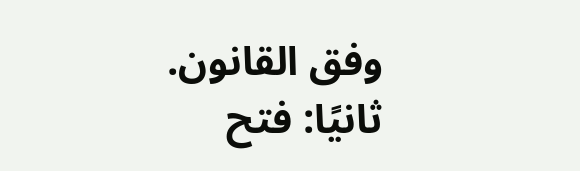وفق القانون.
ثانيًا: فتح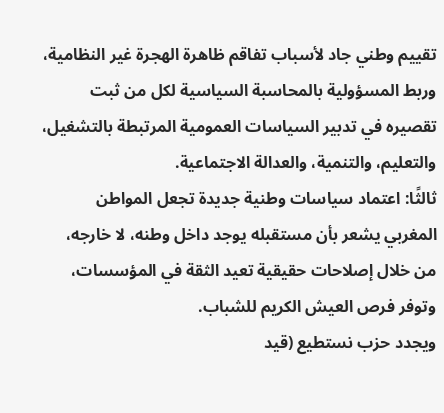تقييم وطني جاد لأسباب تفاقم ظاهرة الهجرة غير النظامية، وربط المسؤولية بالمحاسبة السياسية لكل من ثبت تقصيره في تدبير السياسات العمومية المرتبطة بالتشغيل، والتعليم، والتنمية، والعدالة الاجتماعية.
ثالثًا: اعتماد سياسات وطنية جديدة تجعل المواطن المغربي يشعر بأن مستقبله يوجد داخل وطنه، لا خارجه، من خلال إصلاحات حقيقية تعيد الثقة في المؤسسات، وتوفر فرص العيش الكريم للشباب.
ويجدد حزب نستطيع (قيد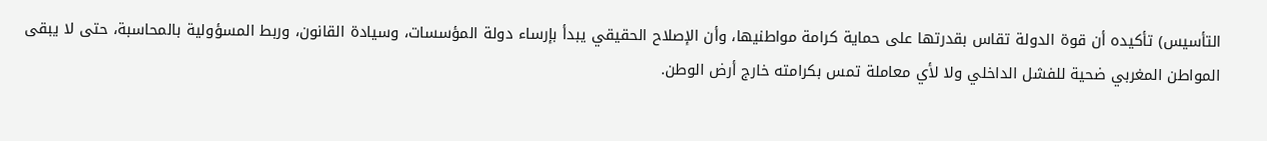التأسيس) تأكيده أن قوة الدولة تقاس بقدرتها على حماية كرامة مواطنيها، وأن الإصلاح الحقيقي يبدأ بإرساء دولة المؤسسات، وسيادة القانون، وربط المسؤولية بالمحاسبة، حتى لا يبقى المواطن المغربي ضحية للفشل الداخلي ولا لأي معاملة تمس بكرامته خارج أرض الوطن.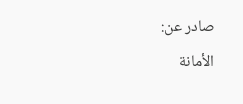صادر عن:
الأمانة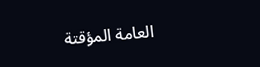العامة المؤقتة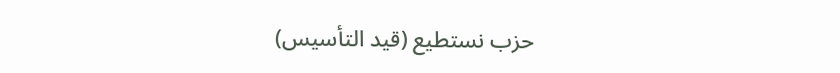حزب نستطيع (قيد التأسيس)